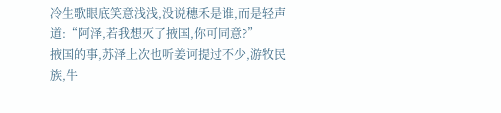冷生歌眼底笑意浅浅,没说穗禾是谁,而是轻声道:“阿泽,若我想灭了掖国,你可同意?”
掖国的事,苏泽上次也听姜诃提过不少,游牧民族,牛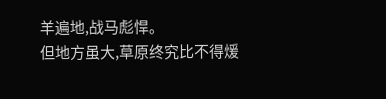羊遍地,战马彪悍。
但地方虽大,草原终究比不得煖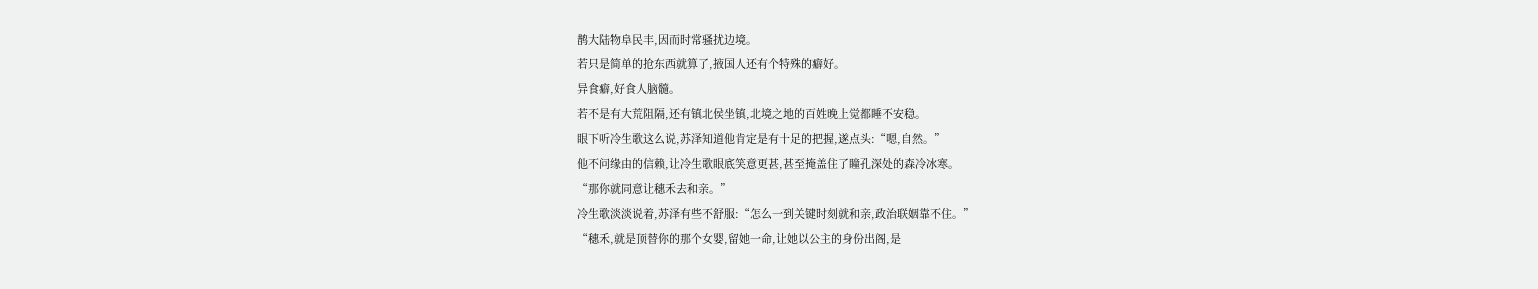鹊大陆物阜民丰,因而时常骚扰边境。
若只是简单的抢东西就算了,掖国人还有个特殊的癖好。
异食癖,好食人脑髓。
若不是有大荒阻隔,还有镇北侯坐镇,北境之地的百姓晚上觉都睡不安稳。
眼下听冷生歌这么说,苏泽知道他肯定是有十足的把握,遂点头:“嗯,自然。”
他不问缘由的信赖,让冷生歌眼底笑意更甚,甚至掩盖住了瞳孔深处的森冷冰寒。
“那你就同意让穗禾去和亲。”
冷生歌淡淡说着,苏泽有些不舒服:“怎么一到关键时刻就和亲,政治联姻靠不住。”
“穗禾,就是顶替你的那个女婴,留她一命,让她以公主的身份出阁,是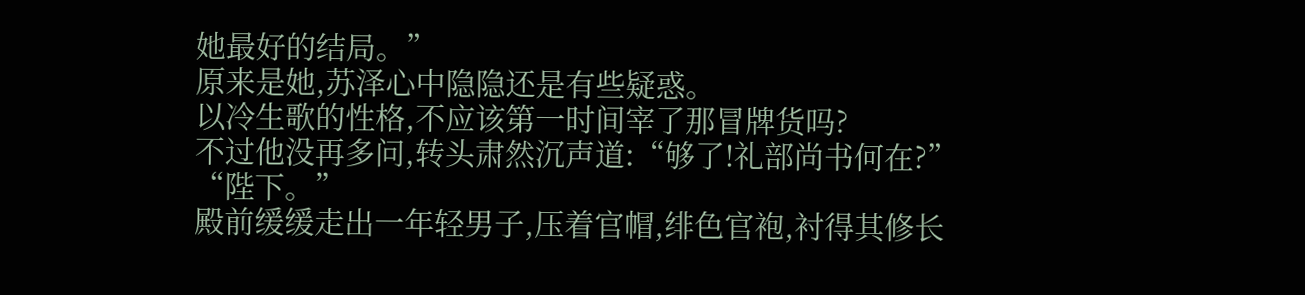她最好的结局。”
原来是她,苏泽心中隐隐还是有些疑惑。
以冷生歌的性格,不应该第一时间宰了那冒牌货吗?
不过他没再多问,转头肃然沉声道:“够了!礼部尚书何在?”
“陛下。”
殿前缓缓走出一年轻男子,压着官帽,绯色官袍,衬得其修长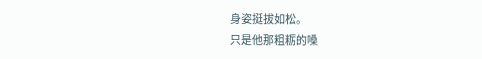身姿挺拔如松。
只是他那粗粝的嗓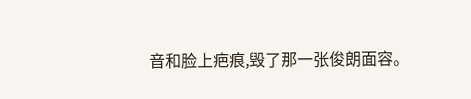音和脸上疤痕,毁了那一张俊朗面容。